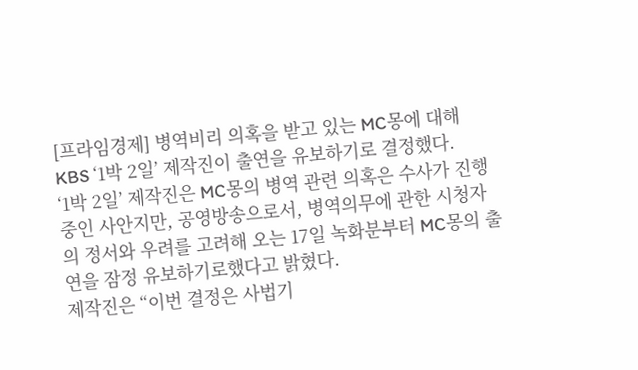[프라임경제] 병역비리 의혹을 받고 있는 MC몽에 대해 KBS ‘1박 2일’ 제작진이 출연을 유보하기로 결정했다.
‘1박 2일’ 제작진은 MC몽의 병역 관련 의혹은 수사가 진행중인 사안지만, 공영방송으로서, 병역의무에 관한 시청자의 정서와 우려를 고려해 오는 17일 녹화분부터 MC몽의 출연을 잠정 유보하기로했다고 밝혔다.
제작진은 “이번 결정은 사법기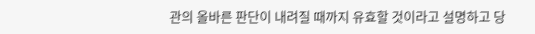관의 올바른 판단이 내려질 때까지 유효할 것이라고 설명하고 당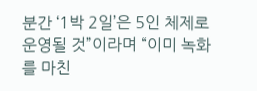분간 ‘1박 2일’은 5인 체제로 운영될 것”이라며 “이미 녹화를 마친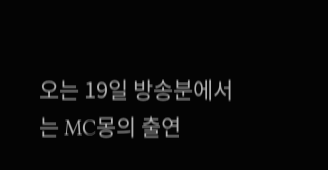오는 19일 방송분에서는 MC몽의 출연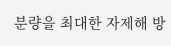분량을 최대한 자제해 방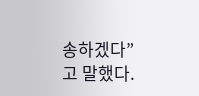송하겠다”고 말했다.